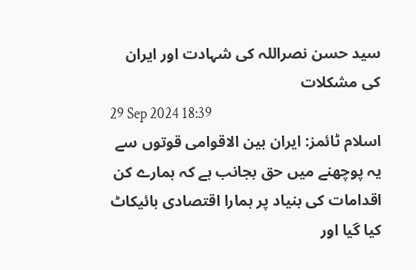سید حسن نصراللہ کی شہادت اور ایران کی مشکلات
29 Sep 2024 18:39
اسلام ٹائمز: ایران بین الاقوامی قوتوں سے یہ پوچھنے میں حق بجانب ہے کہ ہمارے کن اقدامات کی بنیاد پر ہمارا اقتصادی بائیکاٹ کیا گیا اور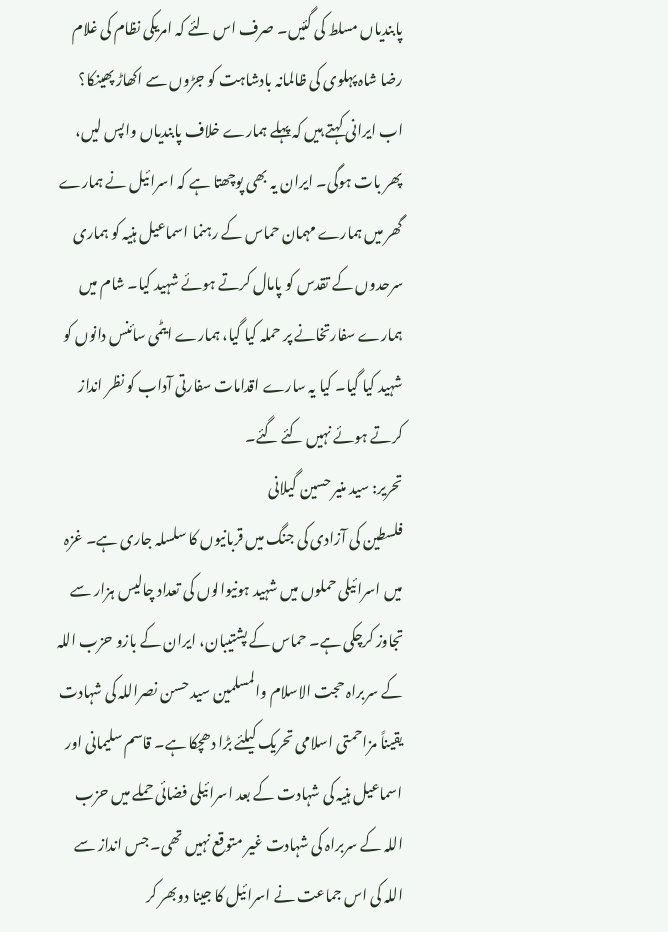پابندیاں مسلط کی گئیں۔ صرف اس لئے کہ امریکی نظام کی غلام رضا شاہ پہلوی کی ظالمانہ بادشاہت کو جڑوں سے اکھاڑ پھینکا؟ اب ایرانی کہتے ہیں کہ پہلے ہمارے خلاف پابندیاں واپس لیں، پھر بات ہوگی۔ ایران یہ بھی پوچھتا ہے کہ اسرائیل نے ہمارے گھر میں ہمارے مہمان حماس کے رہنما اسماعیل ہنیہ کو ہماری سرحدوں کے تقدس کو پامال کرتے ہوئے شہید کیا۔ شام میں ہمارے سفارتخانے پر حملہ کیا گیا، ہمارے ایٹمی سائنس دانوں کو شہید کیا گیا۔ کیا یہ سارے اقدامات سفارتی آداب کو نظر انداز کرتے ہوئے نہیں کئے گئے۔
تحریر: سید منیر حسین گیلانی
فلسطین کی آزادی کی جنگ میں قربانیوں کا سلسلہ جاری ہے۔ غزہ میں اسرائیلی حملوں میں شہید ہونیوالوں کی تعداد چالیس ہزار سے تجاوز کرچکی ہے۔ حماس کے پشتیبان، ایران کے بازو حزب اللہ کے سربراہ حجت الاسلام والمسلمین سید حسن نصراللہ کی شہادت یقیناً مزاحمتی اسلامی تحریک کیلئے بڑا دھچکا ہے۔ قاسم سلیمانی اور اسماعیل ہنیہ کی شہادت کے بعد اسرائیلی فضائی حملے میں حزب اللہ کے سربراہ کی شہادت غیر متوقع نہیں تھی۔ جس انداز سے اللہ کی اس جماعت نے اسرائیل کا جینا دوبھر کر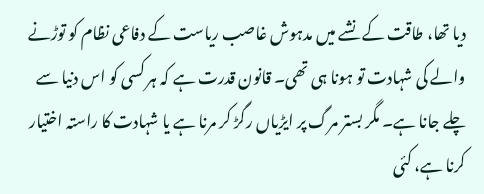دیا تھا، طاقت کے نشے میں مدہوش غاصب ریاست کے دفاعی نظام کو توڑنے والے کی شہادت تو ہونا ہی تھی۔ قانون قدرت ہے کہ ہر کسی کو اس دنیا سے چلے جانا ہے۔ مگر بستر مرگ پر ایڑیاں رگڑ کر مرنا ہے یا شہادت کا راستہ اختیار کرنا ہے، کئی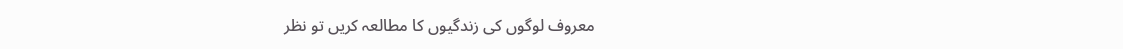معروف لوگوں کی زندگیوں کا مطالعہ کریں تو نظر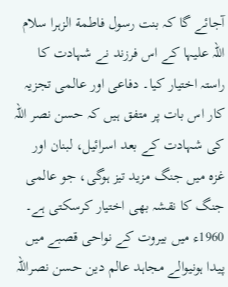آجائے گا کہ بنت رسول فاطمة الزہرا سلام اللہ علیہا کے اس فرزند نے شہادت کا راستہ اختیار کیا۔ دفاعی اور عالمی تجزیہ کار اس بات پر متفق ہیں کہ حسن نصر اللہ کی شہادت کے بعد اسرائیل، لبنان اور غزہ میں جنگ مزید تیز ہوگی، جو عالمی جنگ کا نقشہ بھی اختیار کرسکتی ہے۔
1960ء میں بیروت کے نواحی قصبے میں پیدا ہونیوالے مجاہد عالم دین حسن نصراللہ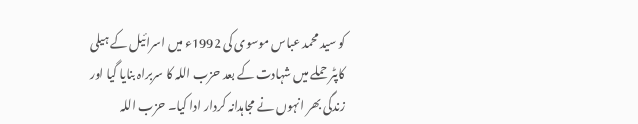کو سید محمد عباس موسوی کی 1992ء میں اسرائیل کے ہیلی کاپٹر حملے میں شہادت کے بعد حزب اللہ کا سربراہ بنایا گیا اور زندگی بھر انہوں نے مجاہدانہ کردار ادا کیا۔ حزب اللہ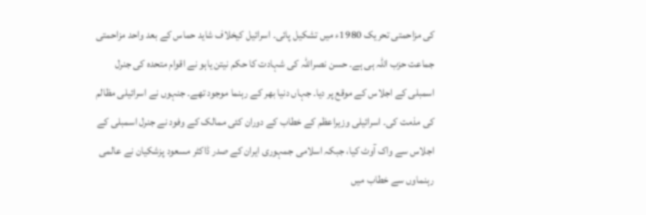کی مزاحمتی تحریک 1980ء میں تشکیل پائی۔ اسرائیل کیخلاف شاید حماس کے بعد واحد مزاحمتی جماعت حزب اللہ ہی ہے۔ حسن نصراللہ کی شہادت کا حکم نیتن یاہو نے اقوام متحدہ کی جنرل اسمبلی کے اجلاس کے موقع پر دیا۔ جہاں دنیا بھر کے رہنما موجود تھے۔ جنہوں نے اسرائیلی مظالم کی مذمت کی۔ اسرائیلی وزیراعظم کے خطاب کے دوران کئی ممالک کے وفود نے جنرل اسمبلی کے اجلاس سے واک آوٹ کیا، جبکہ اسلامی جمہوری ایران کے صدر ڈاکٹر مسعود پزشکیان نے عالمی رہنماوں سے خطاب میں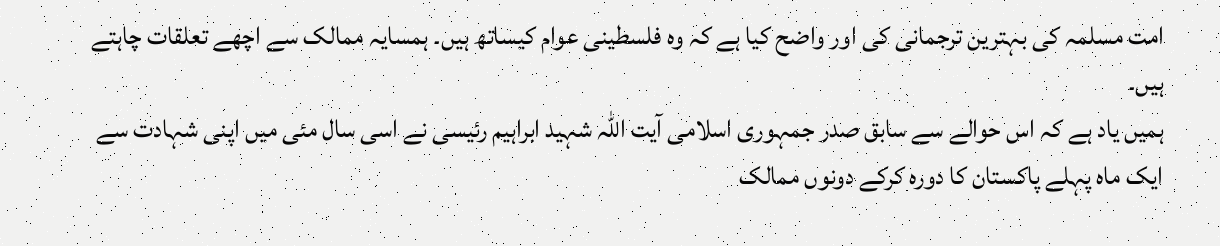امت مسلمہ کی بہترین ترجمانی کی اور واضح کیا ہے کہ وہ فلسطینی عوام کیساتھ ہیں۔ ہمسایہ ممالک سے اچھے تعلقات چاہتے ہیں۔
ہمیں یاد ہے کہ اس حوالے سے سابق صدر جمہوری اسلامی آیت اللہ شہید ابراہیم رئیسی نے اسی سال مئی میں اپنی شہادت سے ایک ماہ پہلے پاکستان کا دورہ کرکے دونوں ممالک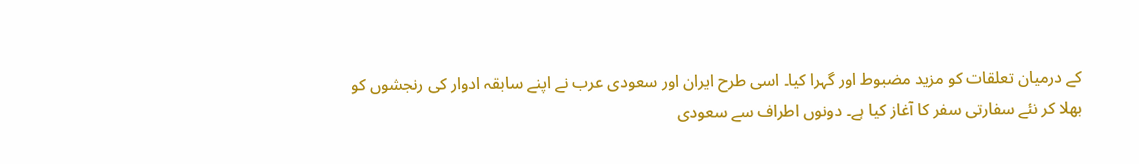کے درمیان تعلقات کو مزید مضبوط اور گہرا کیا۔ اسی طرح ایران اور سعودی عرب نے اپنے سابقہ ادوار کی رنجشوں کو بھلا کر نئے سفارتی سفر کا آغاز کیا ہے۔ دونوں اطراف سے سعودی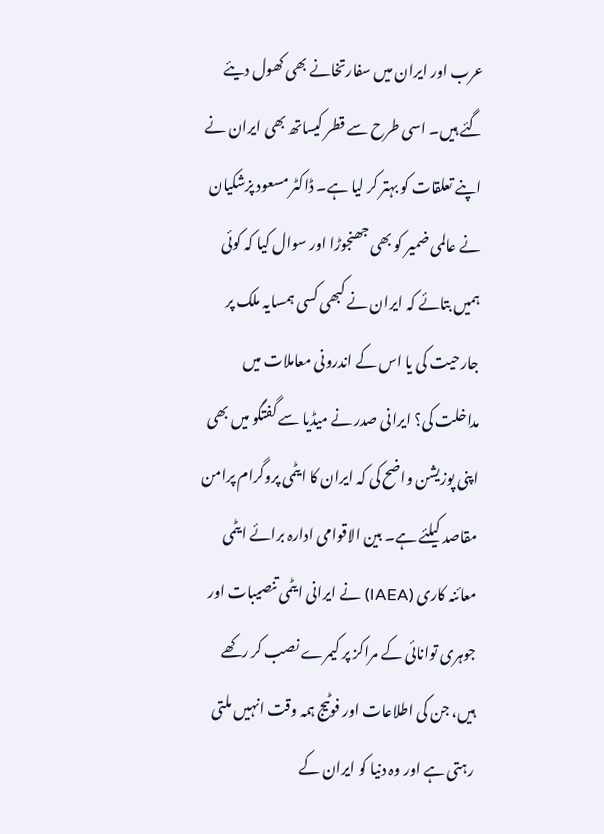عرب اور ایران میں سفارتخانے بھی کھول دیئے گئے ہیں۔ اسی طرح سے قطر کیساتھ بھی ایران نے اپنے تعلقات کو بہتر کر لیا ہے۔ ڈاکٹر مسعود پزشکیان نے عالمی ضمیر کو بھی جھنجوڑا اور سوال کیا کہ کوئی ہمیں بتائے کہ ایران نے کبھی کسی ہمسایہ ملک پر جارحیت کی یا اس کے اندرونی معاملات میں مداخلت کی؟ ایرانی صدر نے میڈیا سے گفتگو میں بھی اپنی پوزیشن واضح کی کہ ایران کا ایٹمی پروگرام پرامن مقاصد کیلئے ہے۔ بین الاقوامی ادارہ برائے ایٹمی معائنہ کاری (IAEA) نے ایرانی ایٹمی تنصیبات اور جوہری توانائی کے مراکز پر کیمرے نصب کر رکھے ہیں، جن کی اطلاعات اور فوٹیج ہمہ وقت انہیں ملتی رہتی ہے اور وہ دنیا کو ایران کے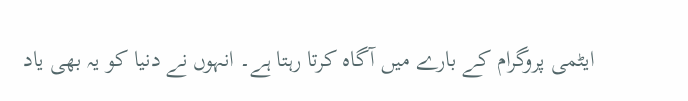ایٹمی پروگرام کے بارے میں آگاہ کرتا رہتا ہے۔ انہوں نے دنیا کو یہ بھی یاد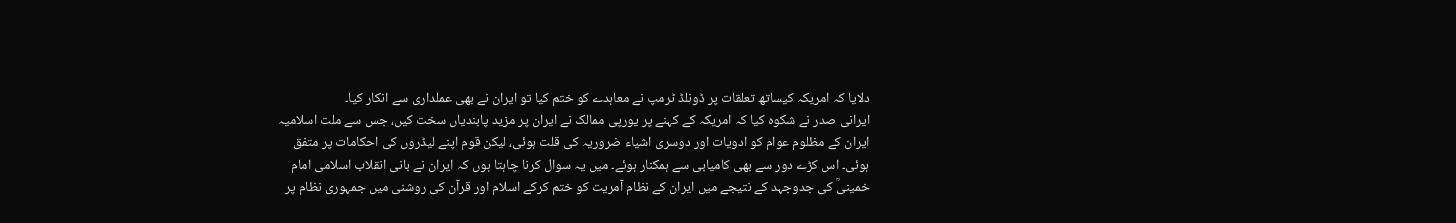دلایا کہ امریکہ کیساتھ تعلقات پر ڈونلڈ ٹرمپ نے معاہدے کو ختم کیا تو ایران نے بھی عملداری سے انکار کیا۔
ایرانی صدر نے شکوہ کیا کہ امریکہ کے کہنے پر یورپی ممالک نے ایران پر مزید پابندیاں سخت کیں، جس سے ملت اسلامیہ ایران کے مظلوم عوام کو ادویات اور دوسری اشیاء ضروریہ کی قلت ہوئی، لیکن قوم اپنے لیڈروں کی احکامات پر متفق ہوئی۔ اس کڑے دور سے بھی کامیابی سے ہمکنار ہوئے۔ میں یہ سوال کرنا چاہتا ہوں کہ ایران نے بانی انقلاب اسلامی امام خمینیؒ کی جدوجہد کے نتیجے میں ایران کے نظام آمریت کو ختم کرکے اسلام اور قرآن کی روشنی میں جمہوری نظام پر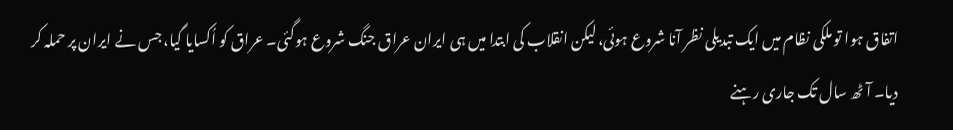اتفاق ہوا تو ملکی نظام میں ایک تبدیلی نظر آنا شروع ہوئی، لیکن انقلاب کی ابتدا میں ہی ایران عراق جنگ شروع ہوگئی۔ عراق کو اُکسایا گیا، جس نے ایران پر حملہ کر دیا۔ آٹھ سال تک جاری رہنے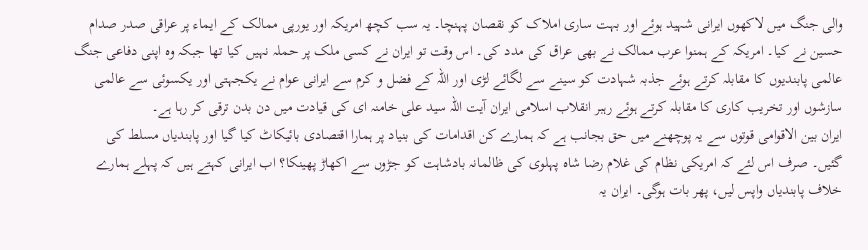والی جنگ میں لاکھوں ایرانی شہید ہوئے اور بہت ساری املاک کو نقصان پہنچا۔ یہ سب کچھ امریکہ اور یورپی ممالک کے ایماء پر عراقی صدر صدام حسین نے کیا۔ امریکہ کے ہمنوا عرب ممالک نے بھی عراق کی مدد کی۔ اس وقت تو ایران نے کسی ملک پر حملہ نہیں کیا تھا جبکہ وہ اپنی دفاعی جنگ عالمی پابندیوں کا مقابلہ کرتے ہوئے جذبہ شہادت کو سینے سے لگائے لڑی اور اللہ کے فضل و کرم سے ایرانی عوام نے یکجہتی اور یکسوئی سے عالمی سازشوں اور تخریب کاری کا مقابلہ کرتے ہوئے رہبر انقلاب اسلامی ایران آیت اللہ سید علی خامنہ ای کی قیادت میں دن بدن ترقی کر رہا ہے۔
ایران بین الاقوامی قوتوں سے یہ پوچھنے میں حق بجانب ہے کہ ہمارے کن اقدامات کی بنیاد پر ہمارا اقتصادی بائیکاٹ کیا گیا اور پابندیاں مسلط کی گئیں۔ صرف اس لئے کہ امریکی نظام کی غلام رضا شاہ پہلوی کی ظالمانہ بادشاہت کو جڑوں سے اکھاڑ پھینکا؟ اب ایرانی کہتے ہیں کہ پہلے ہمارے خلاف پابندیاں واپس لیں، پھر بات ہوگی۔ ایران یہ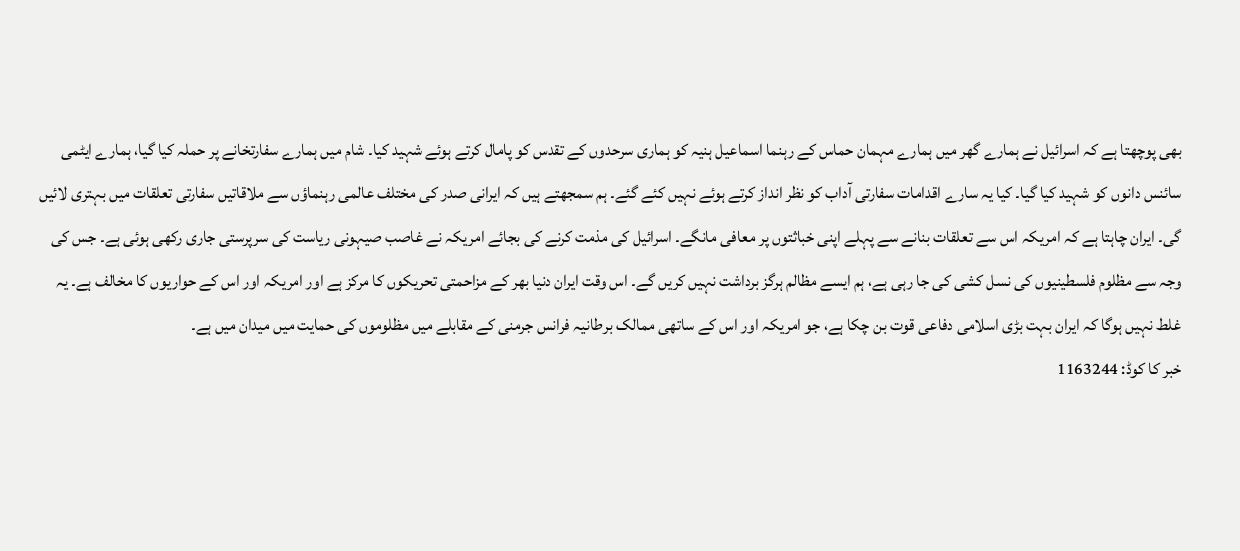بھی پوچھتا ہے کہ اسرائیل نے ہمارے گھر میں ہمارے مہمان حماس کے رہنما اسماعیل ہنیہ کو ہماری سرحدوں کے تقدس کو پامال کرتے ہوئے شہید کیا۔ شام میں ہمارے سفارتخانے پر حملہ کیا گیا، ہمارے ایٹمی سائنس دانوں کو شہید کیا گیا۔ کیا یہ سارے اقدامات سفارتی آداب کو نظر انداز کرتے ہوئے نہیں کئے گئے۔ ہم سمجھتے ہیں کہ ایرانی صدر کی مختلف عالمی رہنماؤں سے ملاقاتیں سفارتی تعلقات میں بہتری لائیں گی۔ ایران چاہتا ہے کہ امریکہ اس سے تعلقات بنانے سے پہلے اپنی خباثتوں پر معافی مانگے۔ اسرائیل کی مذمت کرنے کی بجائے امریکہ نے غاصب صیہونی ریاست کی سرپرستی جاری رکھی ہوئی ہے۔ جس کی وجہ سے مظلوم فلسطینیوں کی نسل کشی کی جا رہی ہے، ہم ایسے مظالم ہرگز برداشت نہیں کریں گے۔ اس وقت ایران دنیا بھر کے مزاحمتی تحریکوں کا مرکز ہے اور امریکہ اور اس کے حواریوں کا مخالف ہے۔ یہ غلط نہیں ہوگا کہ ایران بہت بڑی اسلامی دفاعی قوت بن چکا ہے، جو امریکہ اور اس کے ساتھی ممالک برطانیہ فرانس جرمنی کے مقابلے میں مظلوموں کی حمایت میں میدان میں ہے۔
خبر کا کوڈ: 1163244